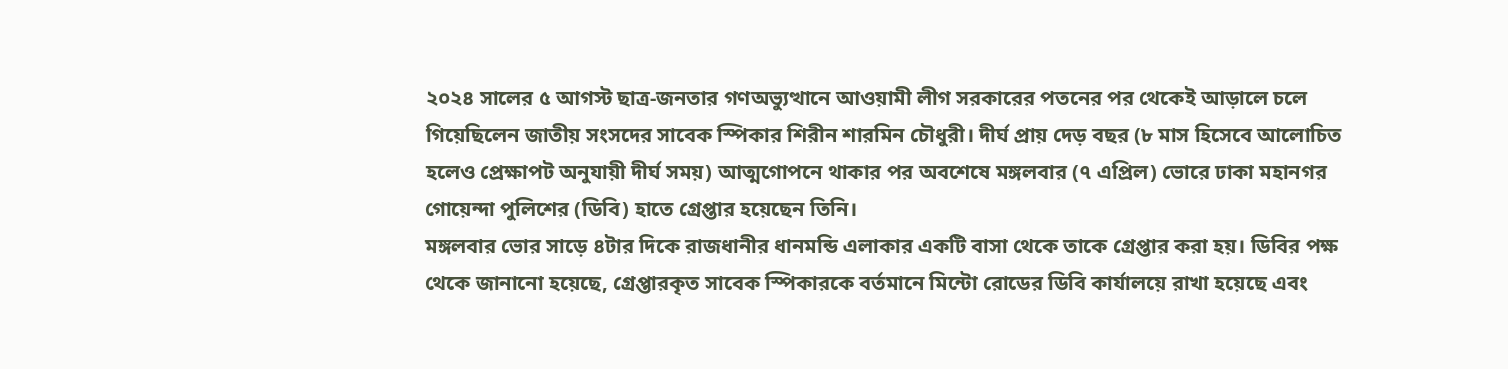২০২৪ সালের ৫ আগস্ট ছাত্র-জনতার গণঅভ্যুত্থানে আওয়ামী লীগ সরকারের পতনের পর থেকেই আড়ালে চলে গিয়েছিলেন জাতীয় সংসদের সাবেক স্পিকার শিরীন শারমিন চৌধুরী। দীর্ঘ প্রায় দেড় বছর (৮ মাস হিসেবে আলোচিত হলেও প্রেক্ষাপট অনুযায়ী দীর্ঘ সময়) আত্মগোপনে থাকার পর অবশেষে মঙ্গলবার (৭ এপ্রিল) ভোরে ঢাকা মহানগর গোয়েন্দা পুলিশের (ডিবি) হাতে গ্রেপ্তার হয়েছেন তিনি।
মঙ্গলবার ভোর সাড়ে ৪টার দিকে রাজধানীর ধানমন্ডি এলাকার একটি বাসা থেকে তাকে গ্রেপ্তার করা হয়। ডিবির পক্ষ থেকে জানানো হয়েছে, গ্রেপ্তারকৃত সাবেক স্পিকারকে বর্তমানে মিন্টো রোডের ডিবি কার্যালয়ে রাখা হয়েছে এবং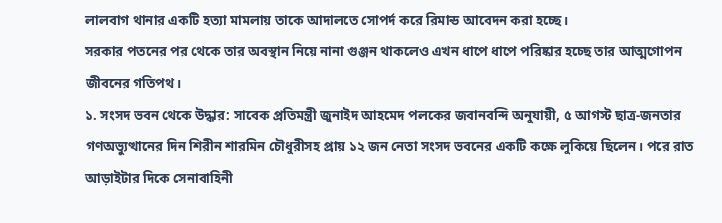লালবাগ থানার একটি হত্যা মামলায় তাকে আদালতে সোপর্দ করে রিমান্ড আবেদন করা হচ্ছে।
সরকার পতনের পর থেকে তার অবস্থান নিয়ে নানা গুঞ্জন থাকলেও এখন ধাপে ধাপে পরিষ্কার হচ্ছে তার আত্মগোপন জীবনের গতিপথ।
১. সংসদ ভবন থেকে উদ্ধার: সাবেক প্রতিমন্ত্রী জুনাইদ আহমেদ পলকের জবানবন্দি অনুযায়ী, ৫ আগস্ট ছাত্র-জনতার গণঅভ্যুত্থানের দিন শিরীন শারমিন চৌধুরীসহ প্রায় ১২ জন নেতা সংসদ ভবনের একটি কক্ষে লুকিয়ে ছিলেন। পরে রাত আড়াইটার দিকে সেনাবাহিনী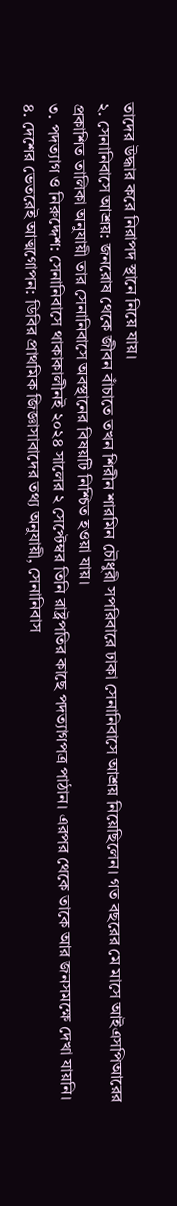তাদের উদ্ধার করে নিরাপদ স্থানে নিয়ে যায়।
২. সেনানিবাসে আশ্রয়: জনরোষ থেকে জীবন বাঁচাতে তখন শিরীন শারমিন চৌধুরী সপরিবারে ঢাকা সেনানিবাসে আশ্রয় নিয়েছিলেন। গত বছরের মে মাসে আইএসপিআরের প্রকাশিত তালিকা অনুযায়ী তার সেনানিবাসে অবস্থানের বিষয়টি নিশ্চিত হওয়া যায়।
৩. পদত্যাগ ও নিরুদ্দেশ: সেনানিবাসে থাকাকালীনই ২০২৪ সালের ২ সেপ্টেম্বর তিনি রাষ্ট্রপতির কাছে পদত্যাগপত্র পাঠান। এরপর থেকে তাকে আর জনসমক্ষে দেখা যায়নি।
৪. দেশের ভেতরেই আত্মগোপন: ডিবির প্রাথমিক জিজ্ঞাসাবাদের তথ্য অনুযায়ী, সেনানিবাস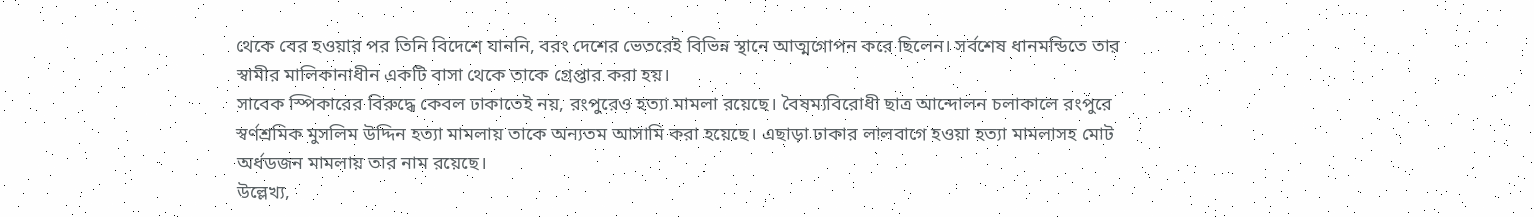থেকে বের হওয়ার পর তিনি বিদেশে যাননি, বরং দেশের ভেতরেই বিভিন্ন স্থানে আত্মগোপন করে ছিলেন। সর্বশেষ ধানমন্ডিতে তার স্বামীর মালিকানাধীন একটি বাসা থেকে তাকে গ্রেপ্তার করা হয়।
সাবেক স্পিকারের বিরুদ্ধে কেবল ঢাকাতেই নয়, রংপুরেও হত্যা মামলা রয়েছে। বৈষম্যবিরোধী ছাত্র আন্দোলন চলাকালে রংপুরে স্বর্ণশ্রমিক মুসলিম উদ্দিন হত্যা মামলায় তাকে অন্যতম আসামি করা হয়েছে। এছাড়া ঢাকার লালবাগে হওয়া হত্যা মামলাসহ মোট অর্ধডজন মামলায় তার নাম রয়েছে।
উল্লেখ্য,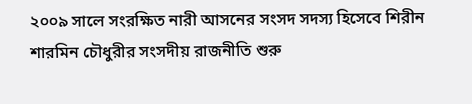২০০৯ সালে সংরক্ষিত নারী আসনের সংসদ সদস্য হিসেবে শিরীন শারমিন চৌধুরীর সংসদীয় রাজনীতি শুরু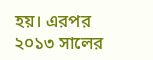হয়। এরপর ২০১৩ সালের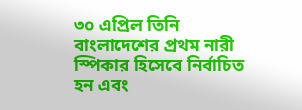৩০ এপ্রিল তিনি বাংলাদেশের প্রথম নারী স্পিকার হিসেবে নির্বাচিত হন এবং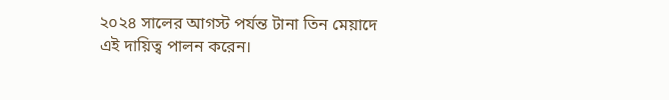২০২৪ সালের আগস্ট পর্যন্ত টানা তিন মেয়াদে এই দায়িত্ব পালন করেন।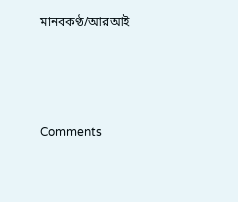মানবকণ্ঠ/আরআই




Comments